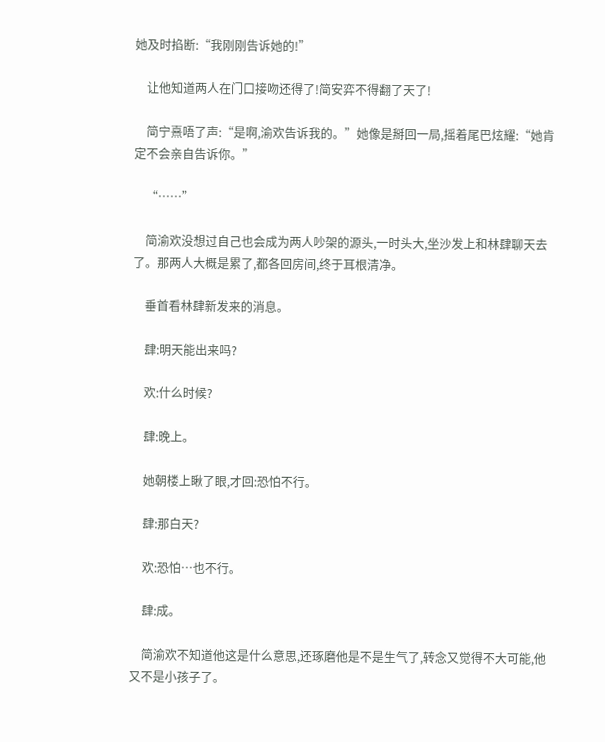她及时掐断:“我刚刚告诉她的!”

    让他知道两人在门口接吻还得了!简安弈不得翻了天了!

    简宁熹唔了声:“是啊,渝欢告诉我的。”她像是掰回一局,摇着尾巴炫耀:“她肯定不会亲自告诉你。”

    “……”

    简渝欢没想过自己也会成为两人吵架的源头,一时头大,坐沙发上和林肆聊天去了。那两人大概是累了,都各回房间,终于耳根清净。

    垂首看林肆新发来的消息。

    肆:明天能出来吗?

    欢:什么时候?

    肆:晚上。

    她朝楼上瞅了眼,才回:恐怕不行。

    肆:那白天?

    欢:恐怕…也不行。

    肆:成。

    简渝欢不知道他这是什么意思,还琢磨他是不是生气了,转念又觉得不大可能,他又不是小孩子了。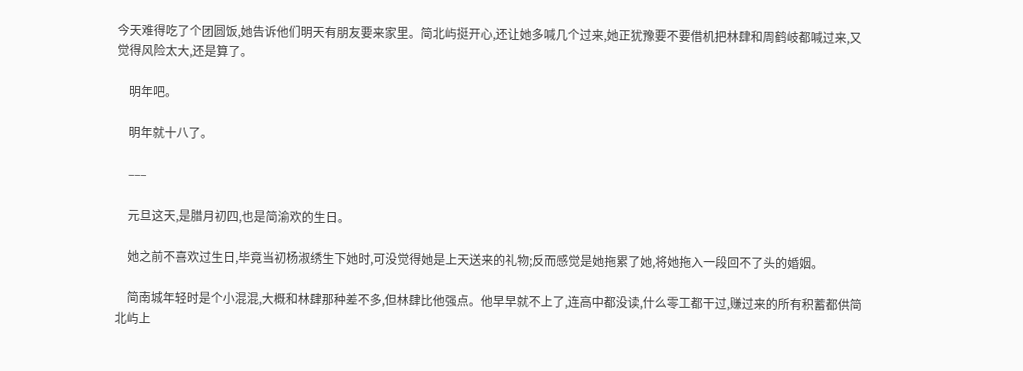今天难得吃了个团圆饭,她告诉他们明天有朋友要来家里。简北屿挺开心,还让她多喊几个过来,她正犹豫要不要借机把林肆和周鹤岐都喊过来,又觉得风险太大,还是算了。

    明年吧。

    明年就十八了。

    –––

    元旦这天,是腊月初四,也是简渝欢的生日。

    她之前不喜欢过生日,毕竟当初杨淑绣生下她时,可没觉得她是上天送来的礼物;反而感觉是她拖累了她,将她拖入一段回不了头的婚姻。

    简南城年轻时是个小混混,大概和林肆那种差不多,但林肆比他强点。他早早就不上了,连高中都没读,什么零工都干过,赚过来的所有积蓄都供简北屿上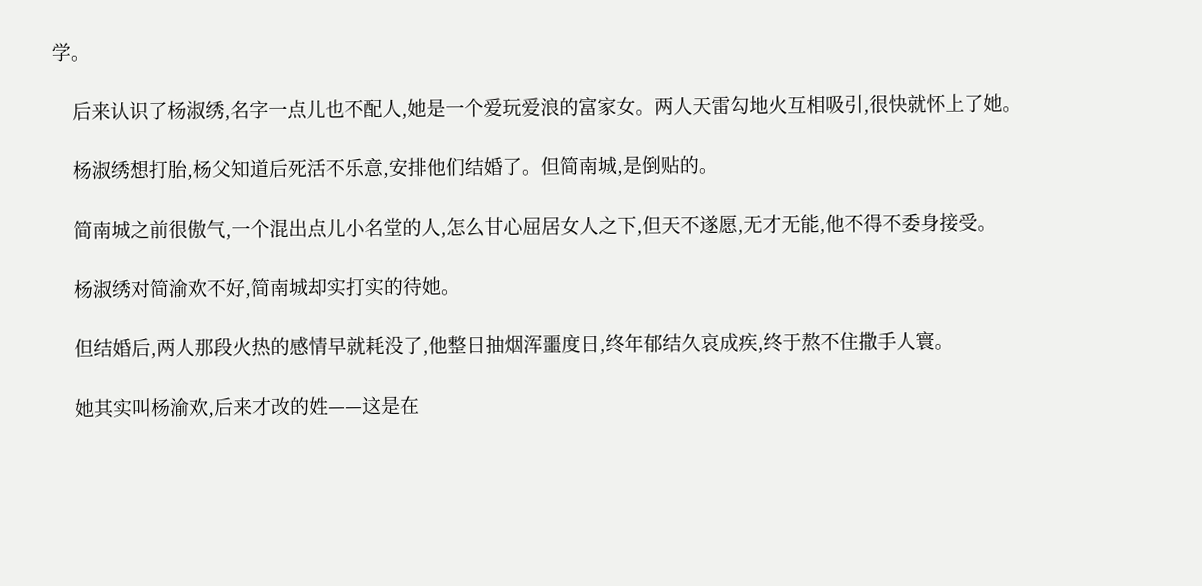学。

    后来认识了杨淑绣,名字一点儿也不配人,她是一个爱玩爱浪的富家女。两人天雷勾地火互相吸引,很快就怀上了她。

    杨淑绣想打胎,杨父知道后死活不乐意,安排他们结婚了。但简南城,是倒贴的。

    简南城之前很傲气,一个混出点儿小名堂的人,怎么甘心屈居女人之下,但天不遂愿,无才无能,他不得不委身接受。

    杨淑绣对简渝欢不好,简南城却实打实的待她。

    但结婚后,两人那段火热的感情早就耗没了,他整日抽烟浑噩度日,终年郁结久哀成疾,终于熬不住撒手人寰。

    她其实叫杨渝欢,后来才改的姓——这是在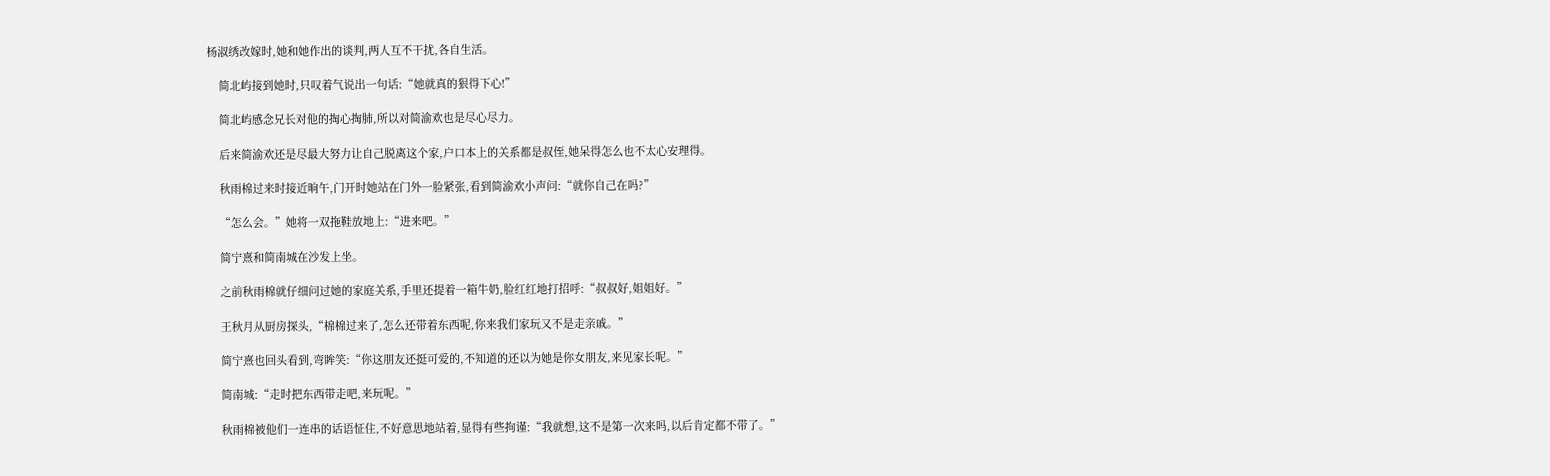杨淑绣改嫁时,她和她作出的谈判,两人互不干扰,各自生活。

    简北屿接到她时,只叹着气说出一句话:“她就真的狠得下心!”

    简北屿感念兄长对他的掏心掏肺,所以对简渝欢也是尽心尽力。

    后来简渝欢还是尽最大努力让自己脱离这个家,户口本上的关系都是叔侄,她呆得怎么也不太心安理得。

    秋雨棉过来时接近晌午,门开时她站在门外一脸紧张,看到简渝欢小声问:“就你自己在吗?”

    “怎么会。”她将一双拖鞋放地上:“进来吧。”

    简宁熹和简南城在沙发上坐。

    之前秋雨棉就仔细问过她的家庭关系,手里还提着一箱牛奶,脸红红地打招呼:“叔叔好,姐姐好。”

    王秋月从厨房探头,“棉棉过来了,怎么还带着东西呢,你来我们家玩又不是走亲戚。”

    简宁熹也回头看到,弯眸笑:“你这朋友还挺可爱的,不知道的还以为她是你女朋友,来见家长呢。”

    简南城:“走时把东西带走吧,来玩呢。”

    秋雨棉被他们一连串的话语怔住,不好意思地站着,显得有些拘谨:“我就想,这不是第一次来吗,以后肯定都不带了。”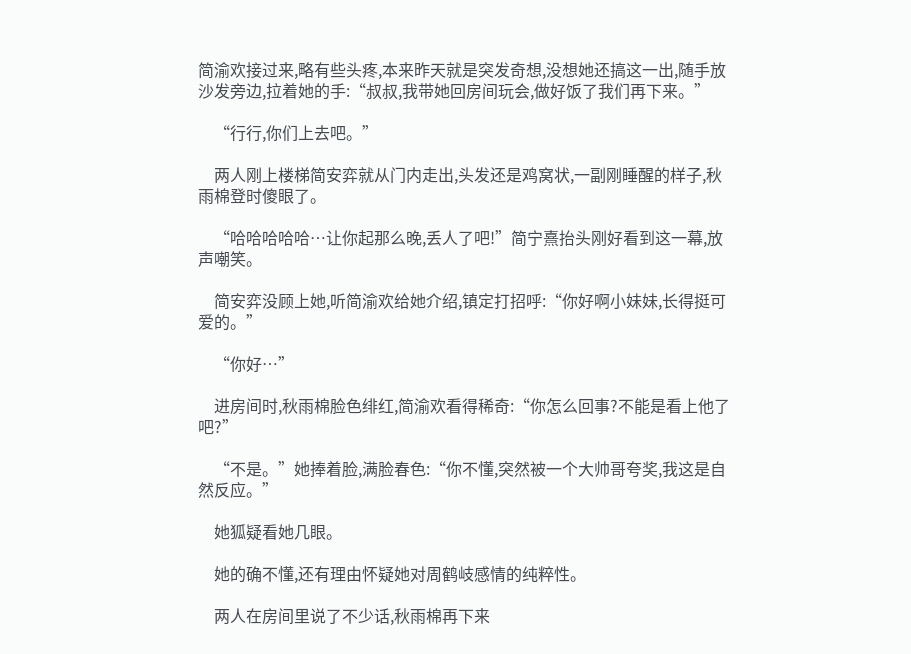简渝欢接过来,略有些头疼,本来昨天就是突发奇想,没想她还搞这一出,随手放沙发旁边,拉着她的手:“叔叔,我带她回房间玩会,做好饭了我们再下来。”

    “行行,你们上去吧。”

    两人刚上楼梯简安弈就从门内走出,头发还是鸡窝状,一副刚睡醒的样子,秋雨棉登时傻眼了。

    “哈哈哈哈哈…让你起那么晚,丢人了吧!”简宁熹抬头刚好看到这一幕,放声嘲笑。

    简安弈没顾上她,听简渝欢给她介绍,镇定打招呼:“你好啊小妹妹,长得挺可爱的。”

    “你好…”

    进房间时,秋雨棉脸色绯红,简渝欢看得稀奇:“你怎么回事?不能是看上他了吧?”

    “不是。”她捧着脸,满脸春色:“你不懂,突然被一个大帅哥夸奖,我这是自然反应。”

    她狐疑看她几眼。

    她的确不懂,还有理由怀疑她对周鹤岐感情的纯粹性。

    两人在房间里说了不少话,秋雨棉再下来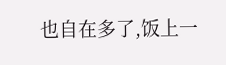也自在多了,饭上一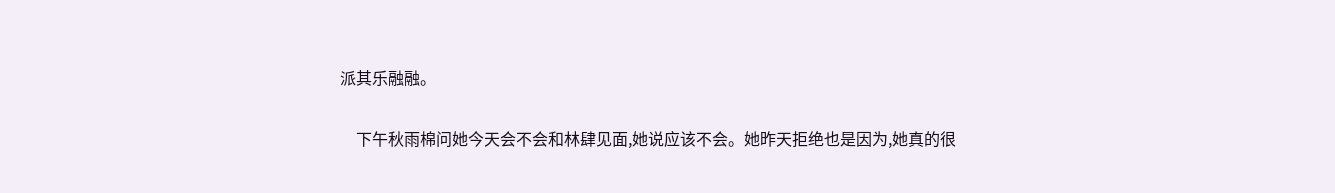派其乐融融。

    下午秋雨棉问她今天会不会和林肆见面,她说应该不会。她昨天拒绝也是因为,她真的很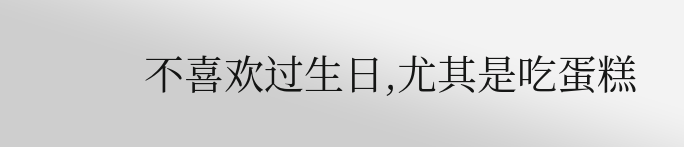不喜欢过生日,尤其是吃蛋糕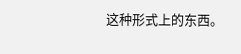这种形式上的东西。